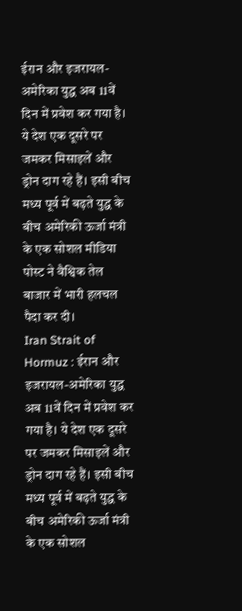ईरान और इजरायल-अमेरिका युद्ध अब 11वें दिन में प्रवेश कर गया है। ये देश एक दूसरे पर जमकर मिसाइलें और ड्रोन दाग रहे हैं। इसी बीच मध्य पूर्व में बढ़ते युद्ध के बीच अमेरिकी ऊर्जा मंत्री के एक सोशल मीडिया पोस्ट ने वैश्विक तेल बाजार में भारी हलचल पैदा कर दी।
Iran Strait of Hormuz : ईरान और इजरायल-अमेरिका युद्ध अब 11वें दिन में प्रवेश कर गया है। ये देश एक दूसरे पर जमकर मिसाइलें और ड्रोन दाग रहे हैं। इसी बीच मध्य पूर्व में बढ़ते युद्ध के बीच अमेरिकी ऊर्जा मंत्री के एक सोशल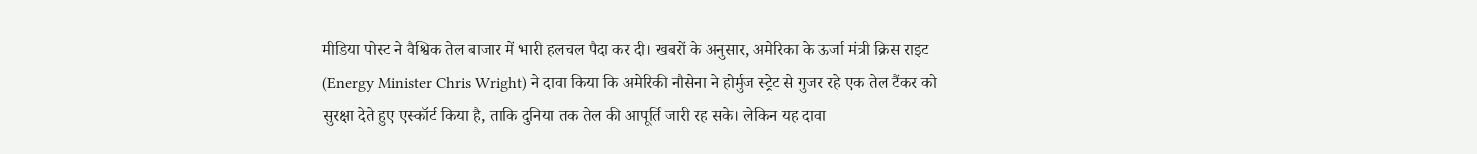मीडिया पोस्ट ने वैश्विक तेल बाजार में भारी हलचल पैदा कर दी। खबरों के अनुसार, अमेरिका के ऊर्जा मंत्री क्रिस राइट (Energy Minister Chris Wright) ने दावा किया कि अमेरिकी नौसेना ने होर्मुज स्ट्रेट से गुजर रहे एक तेल टैंकर को सुरक्षा देते हुए एस्कॉर्ट किया है, ताकि दुनिया तक तेल की आपूर्ति जारी रह सके। लेकिन यह दावा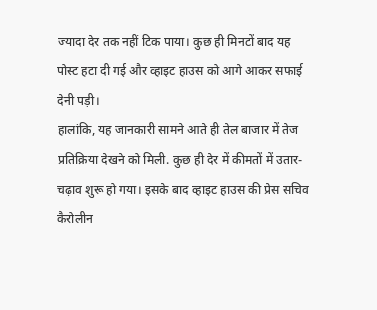ज्यादा देर तक नहीं टिक पाया। कुछ ही मिनटों बाद यह पोस्ट हटा दी गई और व्हाइट हाउस को आगे आकर सफाई देनी पड़ी।
हालांकि, यह जानकारी सामने आते ही तेल बाजार में तेज प्रतिक्रिया देखने को मिली. कुछ ही देर में कीमतों में उतार-चढ़ाव शुरू हो गया। इसके बाद व्हाइट हाउस की प्रेस सचिव कैरोलीन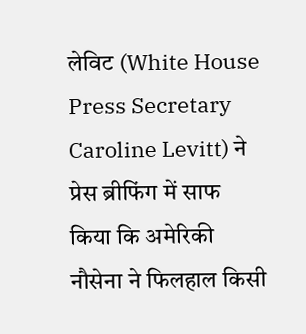लेविट (White House Press Secretary Caroline Levitt) ने प्रेस ब्रीफिंग में साफ किया कि अमेरिकी नौसेना ने फिलहाल किसी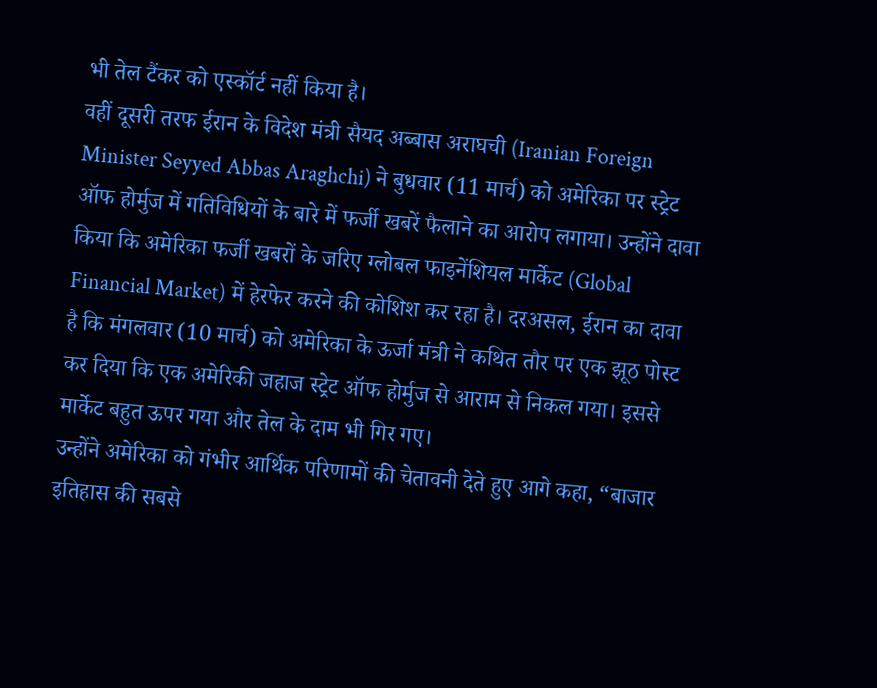भी तेल टैंकर को एस्कॉर्ट नहीं किया है।
वहीं दूसरी तरफ ईरान के विदेश मंत्री सैयद अब्बास अराघची (Iranian Foreign Minister Seyyed Abbas Araghchi) ने बुधवार (11 मार्च) को अमेरिका पर स्ट्रेट ऑफ होर्मुज में गतिविधियों के बारे में फर्जी खबरें फैलाने का आरोप लगाया। उन्होंने दावा किया कि अमेरिका फर्जी खबरों के जरिए ग्लोबल फाइनेंशियल मार्केट (Global Financial Market) में हेरफेर करने की कोशिश कर रहा है। दरअसल, ईरान का दावा है कि मंगलवार (10 मार्च) को अमेरिका के ऊर्जा मंत्री ने कथित तौर पर एक झूठ पोस्ट कर दिया कि एक अमेरिकी जहाज स्ट्रेट ऑफ होर्मुज से आराम से निकल गया। इससे मार्केट बहुत ऊपर गया और तेल के दाम भी गिर गए।
उन्होंने अमेरिका को गंभीर आर्थिक परिणामों की चेतावनी देते हुए आगे कहा, “बाजार इतिहास की सबसे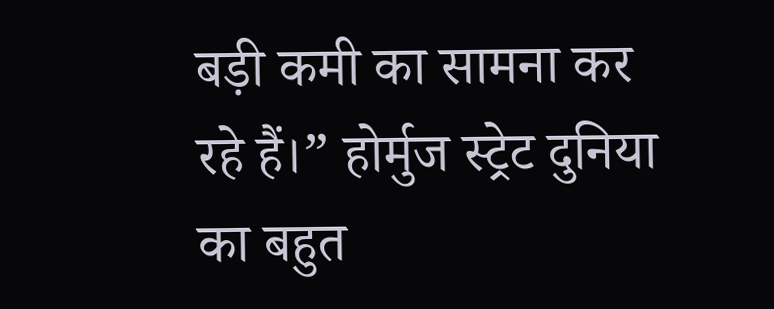बड़ी कमी का सामना कर रहे हैं।” होर्मुज स्ट्रेट दुनिया का बहुत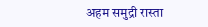अहम समुद्री रास्ता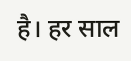है। हर साल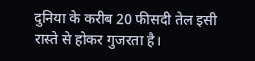दुनिया के करीब 20 फीसदी तेल इसी रास्ते से होकर गुजरता है।